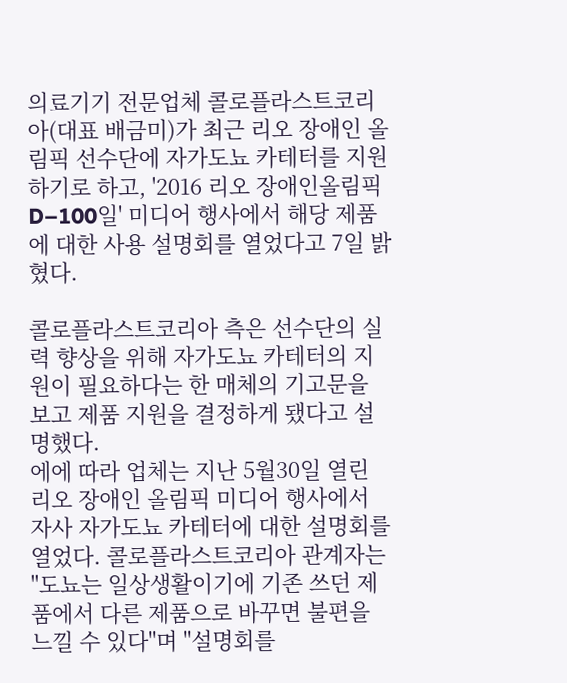의료기기 전문업체 콜로플라스트코리아(대표 배금미)가 최근 리오 장애인 올림픽 선수단에 자가도뇨 카테터를 지원하기로 하고, '2016 리오 장애인올림픽 D–100일' 미디어 행사에서 해당 제품에 대한 사용 설명회를 열었다고 7일 밝혔다.

콜로플라스트코리아 측은 선수단의 실력 향상을 위해 자가도뇨 카테터의 지원이 필요하다는 한 매체의 기고문을 보고 제품 지원을 결정하게 됐다고 설명했다.
에에 따라 업체는 지난 5월30일 열린 리오 장애인 올림픽 미디어 행사에서 자사 자가도뇨 카테터에 대한 설명회를 열었다. 콜로플라스트코리아 관계자는 "도뇨는 일상생활이기에 기존 쓰던 제품에서 다른 제품으로 바꾸면 불편을 느낄 수 있다"며 "설명회를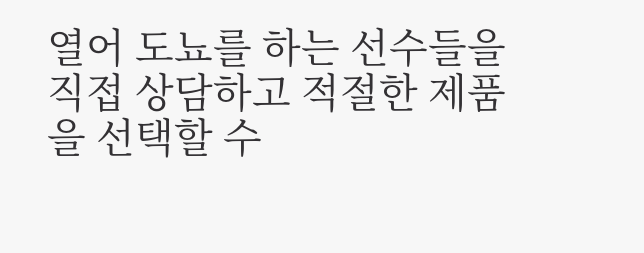열어 도뇨를 하는 선수들을 직접 상담하고 적절한 제품을 선택할 수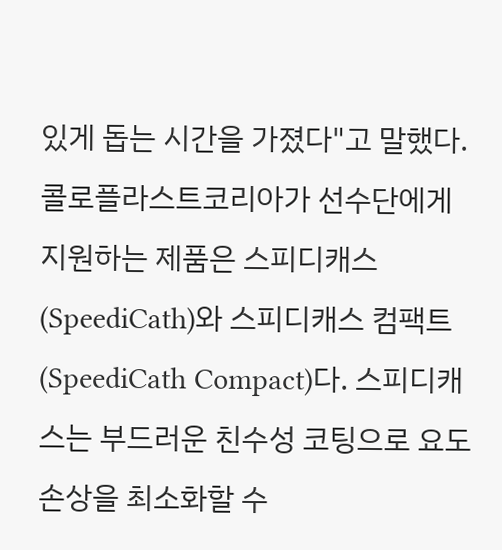있게 돕는 시간을 가졌다"고 말했다.
콜로플라스트코리아가 선수단에게 지원하는 제품은 스피디캐스(SpeediCath)와 스피디캐스 컴팩트(SpeediCath Compact)다. 스피디캐스는 부드러운 친수성 코팅으로 요도 손상을 최소화할 수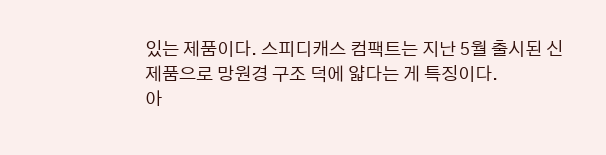있는 제품이다. 스피디캐스 컴팩트는 지난 5월 출시된 신제품으로 망원경 구조 덕에 얇다는 게 특징이다.
아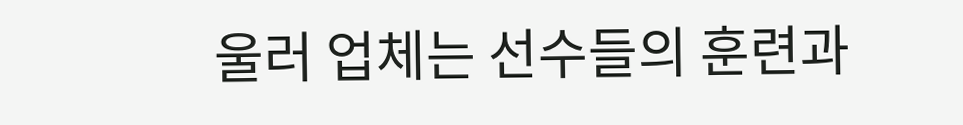울러 업체는 선수들의 훈련과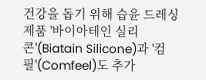건강을 돕기 위해 습윤 드레싱 제품 '바이아테인 실리콘'(Biatain Silicone)과 '컴필'(Comfeel)도 추가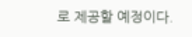로 제공할 예정이다.